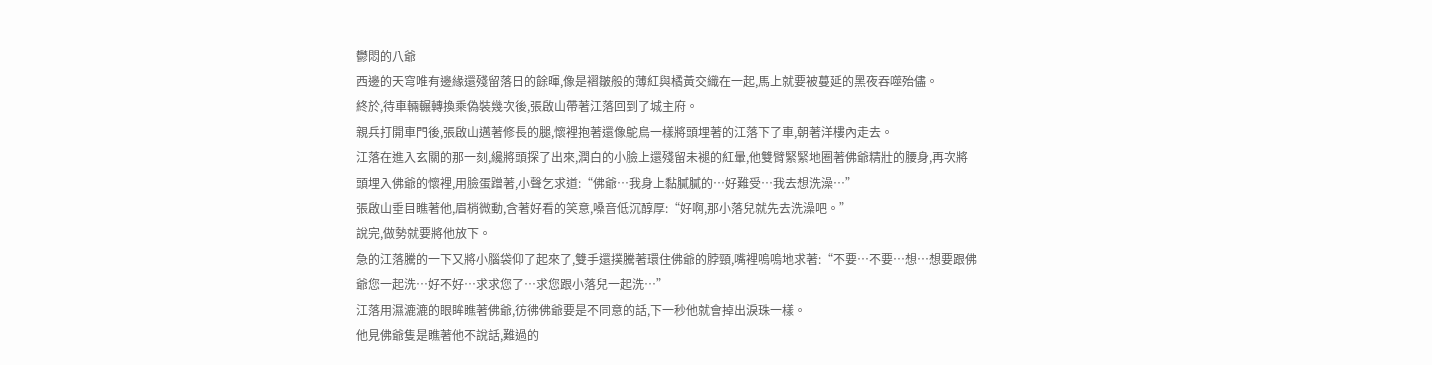鬱悶的八爺
西邊的天穹唯有邊緣還殘留落日的餘暉,像是褶皺般的薄紅與橘黃交織在一起,馬上就要被蔓延的黑夜吞噬殆儘。
終於,待車輛輾轉換乘偽裝幾次後,張啟山帶著江落回到了城主府。
親兵打開車門後,張啟山邁著修長的腿,懷裡抱著還像鴕鳥一樣將頭埋著的江落下了車,朝著洋樓內走去。
江落在進入玄關的那一刻,纔將頭探了出來,潤白的小臉上還殘留未褪的紅暈,他雙臂緊緊地圈著佛爺精壯的腰身,再次將頭埋入佛爺的懷裡,用臉蛋蹭著,小聲乞求道:“佛爺…我身上黏膩膩的…好難受…我去想洗澡…”
張啟山垂目瞧著他,眉梢微動,含著好看的笑意,嗓音低沉醇厚:“好啊,那小落兒就先去洗澡吧。”
說完,做勢就要將他放下。
急的江落騰的一下又將小腦袋仰了起來了,雙手還撲騰著環住佛爺的脖頸,嘴裡嗚嗚地求著:“不要…不要…想…想要跟佛爺您一起洗…好不好…求求您了…求您跟小落兒一起洗…”
江落用濕漉漉的眼眸瞧著佛爺,彷彿佛爺要是不同意的話,下一秒他就會掉出淚珠一樣。
他見佛爺隻是瞧著他不說話,難過的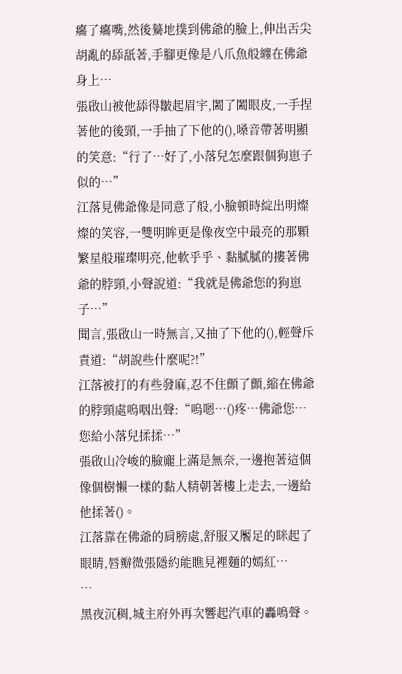癟了癟嘴,然後驀地撲到佛爺的臉上,伸出舌尖胡亂的舔舐著,手腳更像是八爪魚般纏在佛爺身上…
張啟山被他舔得皺起眉宇,闔了闔眼皮,一手捏著他的後頸,一手抽了下他的(),嗓音帶著明顯的笑意:“行了…好了,小落兒怎麼跟個狗崽子似的…”
江落見佛爺像是同意了般,小臉頓時綻出明燦燦的笑容,一雙明眸更是像夜空中最亮的那顆繁星般璀璨明亮,他軟乎乎、黏膩膩的摟著佛爺的脖頸,小聲說道:“我就是佛爺您的狗崽子…”
聞言,張啟山一時無言,又抽了下他的(),輕聲斥責道:“胡說些什麼呢?!”
江落被打的有些發麻,忍不住顫了顫,縮在佛爺的脖頸處嗚咽出聲:“嗚嗯…()疼…佛爺您…您給小落兒揉揉…”
張啟山冷峻的臉龐上滿是無奈,一邊抱著這個像個樹懶一樣的黏人精朝著樓上走去,一邊給他揉著()。
江落靠在佛爺的肩膀處,舒服又饜足的眯起了眼睛,唇瓣微張隱約能瞧見裡麵的嫣紅…
…
黑夜沉稠,城主府外再次響起汽車的轟鳴聲。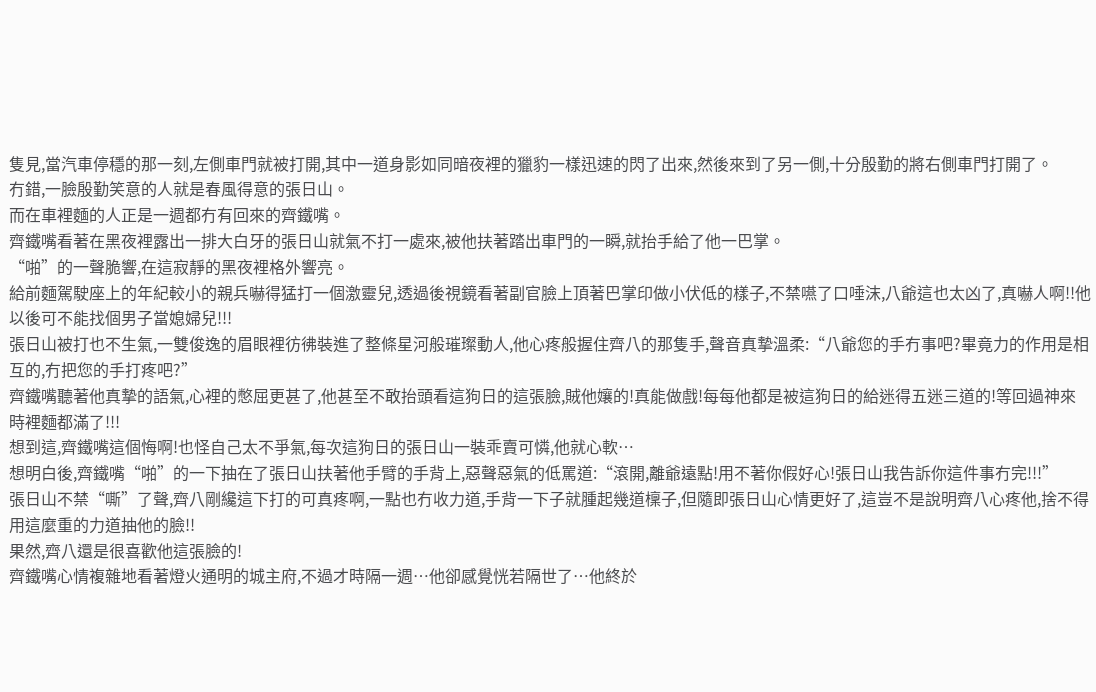隻見,當汽車停穩的那一刻,左側車門就被打開,其中一道身影如同暗夜裡的獵豹一樣迅速的閃了出來,然後來到了另一側,十分殷勤的將右側車門打開了。
冇錯,一臉殷勤笑意的人就是春風得意的張日山。
而在車裡麵的人正是一週都冇有回來的齊鐵嘴。
齊鐵嘴看著在黑夜裡露出一排大白牙的張日山就氣不打一處來,被他扶著踏出車門的一瞬,就抬手給了他一巴掌。
“啪”的一聲脆響,在這寂靜的黑夜裡格外響亮。
給前麵駕駛座上的年紀較小的親兵嚇得猛打一個激靈兒,透過後視鏡看著副官臉上頂著巴掌印做小伏低的樣子,不禁嚥了口唾沫,八爺這也太凶了,真嚇人啊!!他以後可不能找個男子當媳婦兒!!!
張日山被打也不生氣,一雙俊逸的眉眼裡彷彿裝進了整條星河般璀璨動人,他心疼般握住齊八的那隻手,聲音真摯溫柔:“八爺您的手冇事吧?畢竟力的作用是相互的,冇把您的手打疼吧?”
齊鐵嘴聽著他真摯的語氣,心裡的憋屈更甚了,他甚至不敢抬頭看這狗日的這張臉,賊他孃的!真能做戲!每每他都是被這狗日的給迷得五迷三道的!等回過神來時裡麵都滿了!!!
想到這,齊鐵嘴這個悔啊!也怪自己太不爭氣,每次這狗日的張日山一裝乖賣可憐,他就心軟…
想明白後,齊鐵嘴“啪”的一下抽在了張日山扶著他手臂的手背上,惡聲惡氣的低罵道:“滾開,離爺遠點!用不著你假好心!張日山我告訴你這件事冇完!!!”
張日山不禁“嘶”了聲,齊八剛纔這下打的可真疼啊,一點也冇收力道,手背一下子就腫起幾道檁子,但隨即張日山心情更好了,這豈不是說明齊八心疼他,捨不得用這麼重的力道抽他的臉!!
果然,齊八還是很喜歡他這張臉的!
齊鐵嘴心情複雜地看著燈火通明的城主府,不過才時隔一週…他卻感覺恍若隔世了…他終於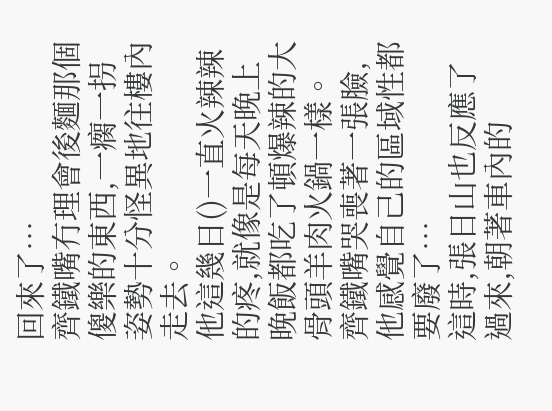回來了…
齊鐵嘴冇理會後麵那個傻樂的東西,一瘸一拐姿勢十分怪異地往樓內走去。
他這幾日()一直火辣辣的疼,就像是每天晚上晚飯都吃了頓爆辣的大骨頭羊肉火鍋一樣。
齊鐵嘴哭喪著一張臉,他感覺自己的區域性都要廢了…
這時,張日山也反應了過來,朝著車內的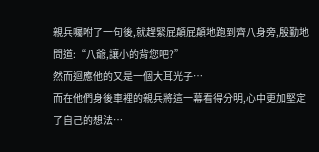親兵囑咐了一句後,就趕緊屁顛屁顛地跑到齊八身旁,殷勤地問道:“八爺,讓小的背您吧?”
然而迴應他的又是一個大耳光子…
而在他們身後車裡的親兵將這一幕看得分明,心中更加堅定了自己的想法…